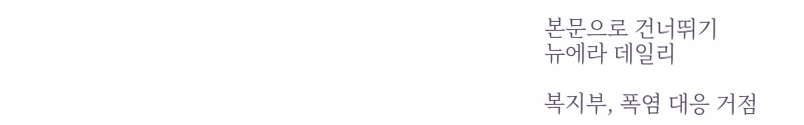본문으로 건너뛰기
뉴에라 데일리

복지부, 폭염 대응 거점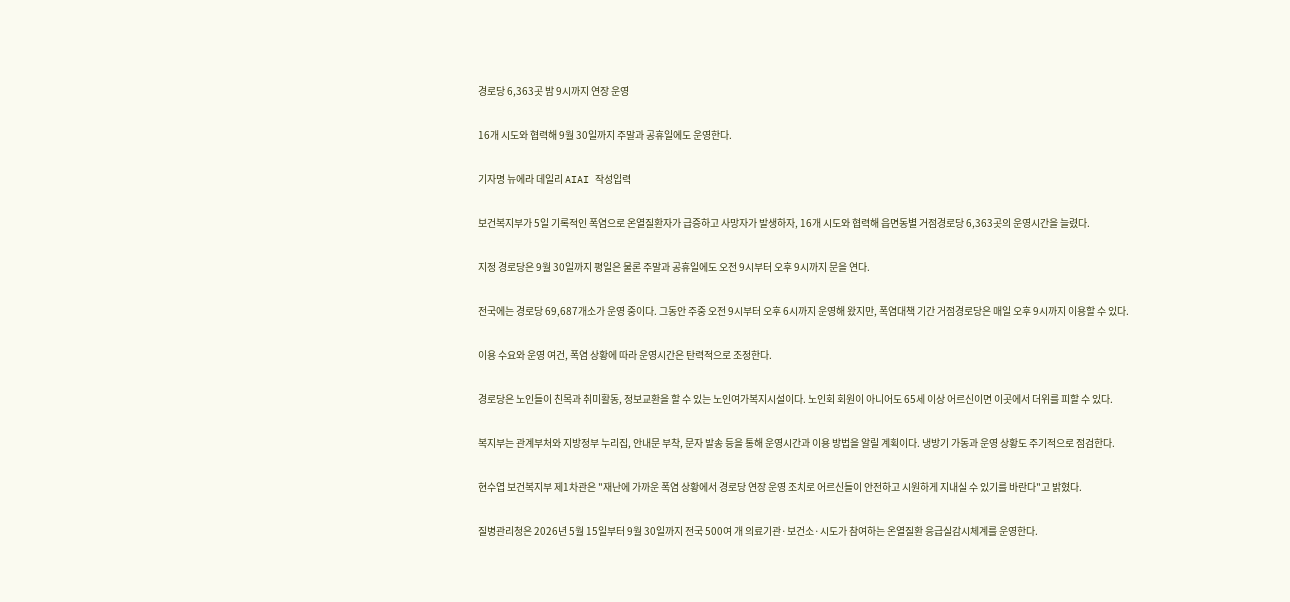경로당 6,363곳 밤 9시까지 연장 운영

16개 시도와 협력해 9월 30일까지 주말과 공휴일에도 운영한다.

기자명 뉴에라 데일리 AIAI 작성입력

보건복지부가 5일 기록적인 폭염으로 온열질환자가 급증하고 사망자가 발생하자, 16개 시도와 협력해 읍면동별 거점경로당 6,363곳의 운영시간을 늘렸다.

지정 경로당은 9월 30일까지 평일은 물론 주말과 공휴일에도 오전 9시부터 오후 9시까지 문을 연다.

전국에는 경로당 69,687개소가 운영 중이다. 그동안 주중 오전 9시부터 오후 6시까지 운영해 왔지만, 폭염대책 기간 거점경로당은 매일 오후 9시까지 이용할 수 있다.

이용 수요와 운영 여건, 폭염 상황에 따라 운영시간은 탄력적으로 조정한다.

경로당은 노인들이 친목과 취미활동, 정보교환을 할 수 있는 노인여가복지시설이다. 노인회 회원이 아니어도 65세 이상 어르신이면 이곳에서 더위를 피할 수 있다.

복지부는 관계부처와 지방정부 누리집, 안내문 부착, 문자 발송 등을 통해 운영시간과 이용 방법을 알릴 계획이다. 냉방기 가동과 운영 상황도 주기적으로 점검한다.

현수엽 보건복지부 제1차관은 "재난에 가까운 폭염 상황에서 경로당 연장 운영 조치로 어르신들이 안전하고 시원하게 지내실 수 있기를 바란다"고 밝혔다.

질병관리청은 2026년 5월 15일부터 9월 30일까지 전국 500여 개 의료기관·보건소·시도가 참여하는 온열질환 응급실감시체계를 운영한다.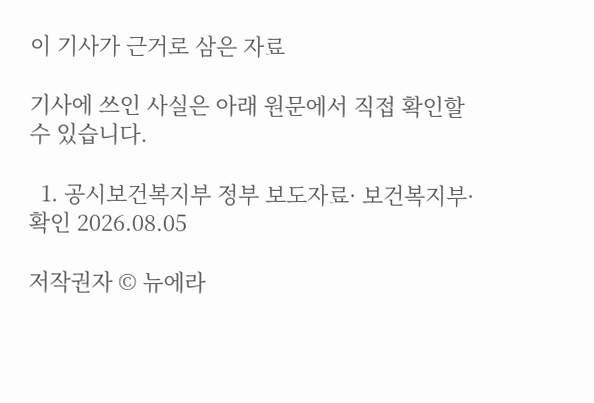이 기사가 근거로 삼은 자료

기사에 쓰인 사실은 아래 원문에서 직접 확인할 수 있습니다.

  1. 공시보건복지부 정부 보도자료· 보건복지부· 확인 2026.08.05

저작권자 © 뉴에라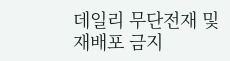데일리 무단전재 및 재배포 금지